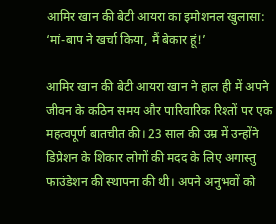आमिर खान की बेटी आयरा का इमोशनल खुलासा: ‘मां-बाप ने खर्चा किया, मैं बेकार हूं!’

आमिर खान की बेटी आयरा खान ने हाल ही में अपने जीवन के कठिन समय और पारिवारिक रिश्तों पर एक महत्वपूर्ण बातचीत की। 23 साल की उम्र में उन्होंने डिप्रेशन के शिकार लोगों की मदद के लिए अगास्तु फाउंडेशन की स्थापना की थी। अपने अनुभवों को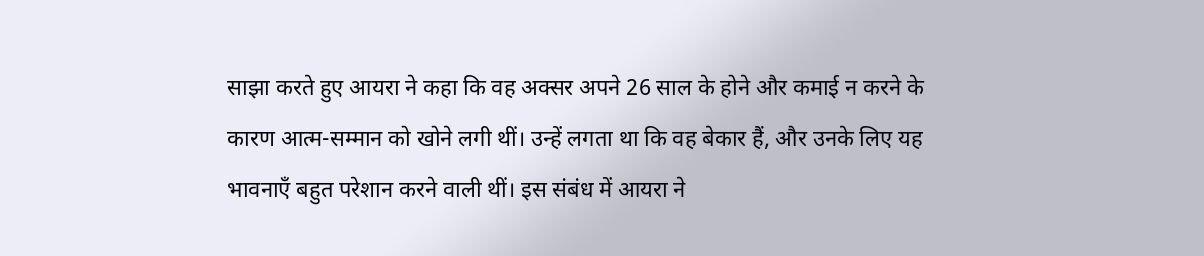साझा करते हुए आयरा ने कहा कि वह अक्सर अपने 26 साल के होने और कमाई न करने के कारण आत्म-सम्मान को खोने लगी थीं। उन्हें लगता था कि वह बेकार हैं, और उनके लिए यह भावनाएँ बहुत परेशान करने वाली थीं। इस संबंध में आयरा ने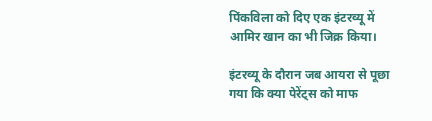पिंकविला को दिए एक इंटरव्यू में आमिर खान का भी जिक्र किया।

इंटरव्यू के दौरान जब आयरा से पूछा गया कि क्या पेरेंट्स को माफ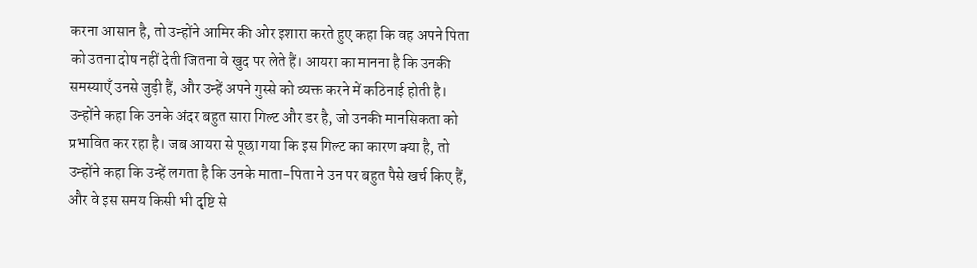करना आसान है, तो उन्होंने आमिर की ओर इशारा करते हुए कहा कि वह अपने पिता को उतना दोष नहीं देती जितना वे खुद पर लेते हैं। आयरा का मानना है कि उनकी समस्याएँ उनसे जुड़ी हैं, और उन्हें अपने गुस्से को व्यक्त करने में कठिनाई होती है। उन्होंने कहा कि उनके अंदर बहुत सारा गिल्ट और डर है, जो उनकी मानसिकता को प्रभावित कर रहा है। जब आयरा से पूछा गया कि इस गिल्ट का कारण क्या है, तो उन्होंने कहा कि उन्हें लगता है कि उनके माता-पिता ने उन पर बहुत पैसे खर्च किए हैं, और वे इस समय किसी भी दृष्टि से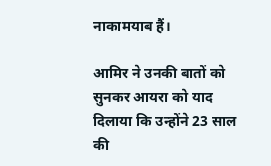नाकामयाब हैं।

आमिर ने उनकी बातों को सुनकर आयरा को याद दिलाया कि उन्होंने 23 साल की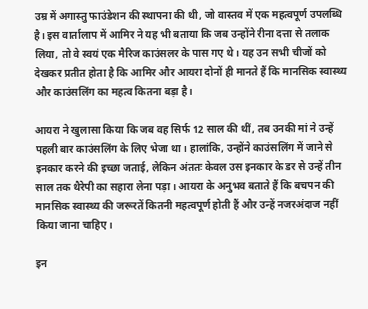उम्र में अगास्तु फाउंडेशन की स्थापना की थी, जो वास्तव में एक महत्वपूर्ण उपलब्धि है। इस वार्तालाप में आमिर ने यह भी बताया कि जब उन्होंने रीना दत्ता से तलाक लिया, तो वे स्वयं एक मैरिज काउंसलर के पास गए थे। यह उन सभी चीजों को देखकर प्रतीत होता है कि आमिर और आयरा दोनों ही मानते हैं कि मानसिक स्वास्थ्य और काउंसलिंग का महत्व कितना बड़ा है।

आयरा ने खुलासा किया कि जब वह सिर्फ 12 साल की थीं, तब उनकी मां ने उन्हें पहली बार काउंसलिंग के लिए भेजा था। हालांकि, उन्होंने काउंसलिंग में जाने से इनकार करने की इच्छा जताई, लेकिन अंततः केवल उस इनकार के डर से उन्हें तीन साल तक थैरेपी का सहारा लेना पड़ा। आयरा के अनुभव बताते हैं कि बचपन की मानसिक स्वास्थ्य की जरूरतें कितनी महत्वपूर्ण होती हैं और उन्हें नजरअंदाज नहीं किया जाना चाहिए।

इन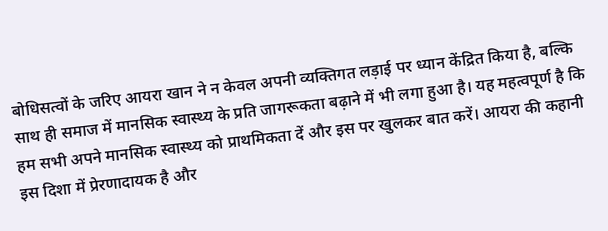बोधिसत्वों के जरिए आयरा खान ने न केवल अपनी व्यक्तिगत लड़ाई पर ध्यान केंद्रित किया है, बल्कि साथ ही समाज में मानसिक स्वास्थ्य के प्रति जागरूकता बढ़ाने में भी लगा हुआ है। यह महत्वपूर्ण है कि हम सभी अपने मानसिक स्वास्थ्य को प्राथमिकता दें और इस पर खुलकर बात करें। आयरा की कहानी इस दिशा में प्रेरणादायक है और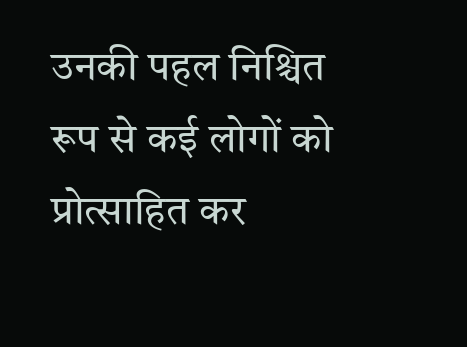उनकी पहल निश्चित रूप से कई लोगों को प्रोत्साहित कर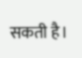सकती है।